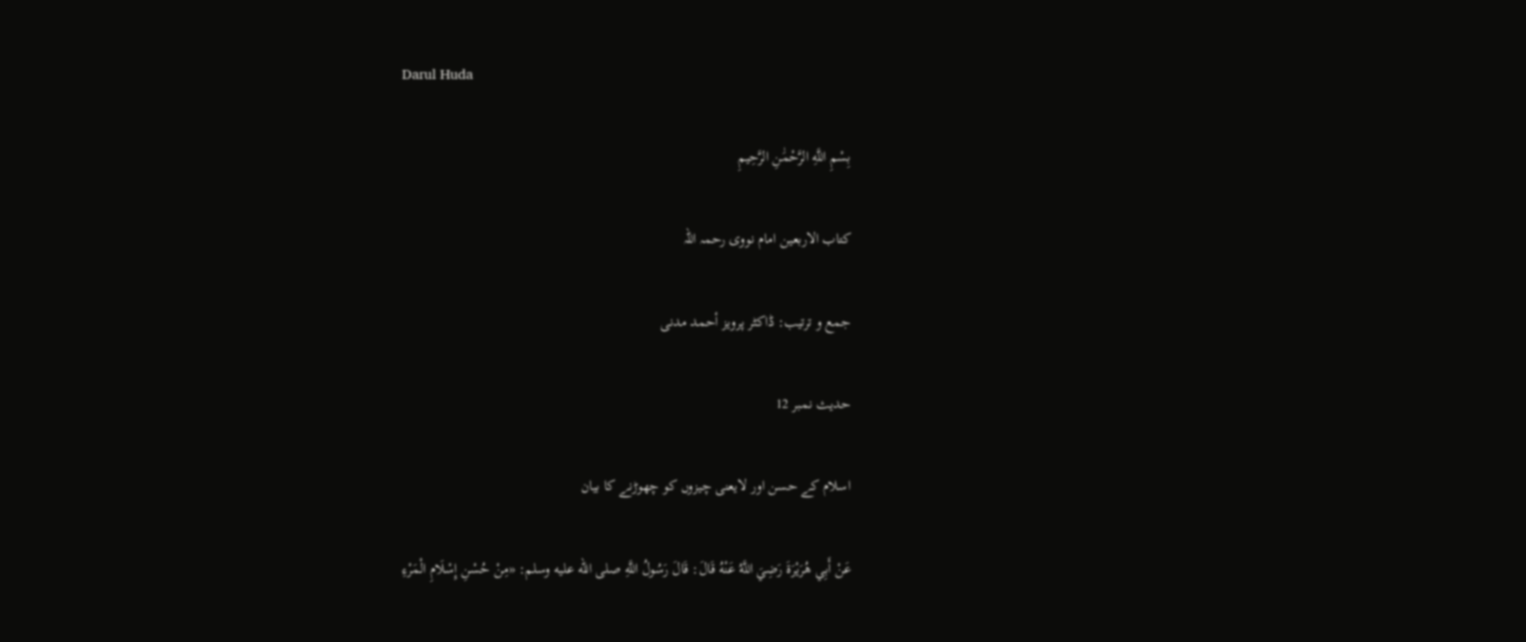Darul Huda

بِسْمِ اللَّهِ الرَّحْمَٰنِ الرَّحِيمِ

کتاب الاربعین امام نووی رحمہ اللہ

جمع و ترتیب: ڈاکٹر پرویز أحمد مدنی

حدیث نمبر 12

اسلام کے حسن اور لایعنی چیزوں کو چھوڑنے کا بیان

عَنْ أَبِي هُرَيْرَةَ رَضِيَ اللَّهُ عَنْهُ قَالَ: قَالَ رَسُولُ اللَّهِ صلى الله عليه وسلم: «مِنْ حُسْنِ إِسْلَامِ الْمَرْءِ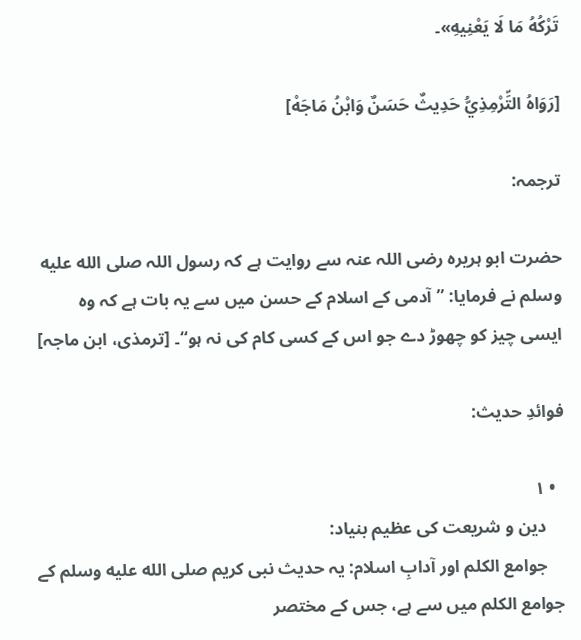تَرْكُهُ مَا لَا يَعْنِيهِ»۔

[رَوَاهُ التِّرْمِذِيُّ حَدِيثٌ حَسَنٌ وَابْنُ مَاجَهْ]

ترجمہ:

حضرت ابو ہریرہ رضی اللہ عنہ سے روایت ہے کہ رسول اللہ صلى الله عليه وسلم نے فرمایا: ”آدمی کے اسلام کے حسن میں سے یہ بات ہے کہ وہ ایسی چیز کو چھوڑ دے جو اس کے کسی کام کی نہ ہو“۔ [ترمذی، ابن ماجہ]

فوائدِ حدیث:

  • ۱
    دین و شریعت کی عظیم بنیاد:
    جوامع الکلم اور آدابِ اسلام: یہ حدیث نبی کریم صلى الله عليه وسلم کے جوامع الکلم میں سے ہے، جس کے مختصر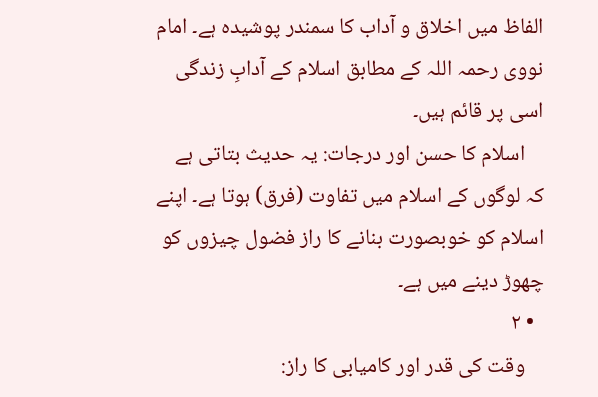الفاظ میں اخلاق و آداب کا سمندر پوشیدہ ہے۔ امام نووی رحمہ اللہ کے مطابق اسلام کے آدابِ زندگی اسی پر قائم ہیں۔
    اسلام کا حسن اور درجات: یہ حدیث بتاتی ہے کہ لوگوں کے اسلام میں تفاوت (فرق) ہوتا ہے۔ اپنے اسلام کو خوبصورت بنانے کا راز فضول چیزوں کو چھوڑ دینے میں ہے۔
  • ۲
    وقت کی قدر اور کامیابی کا راز: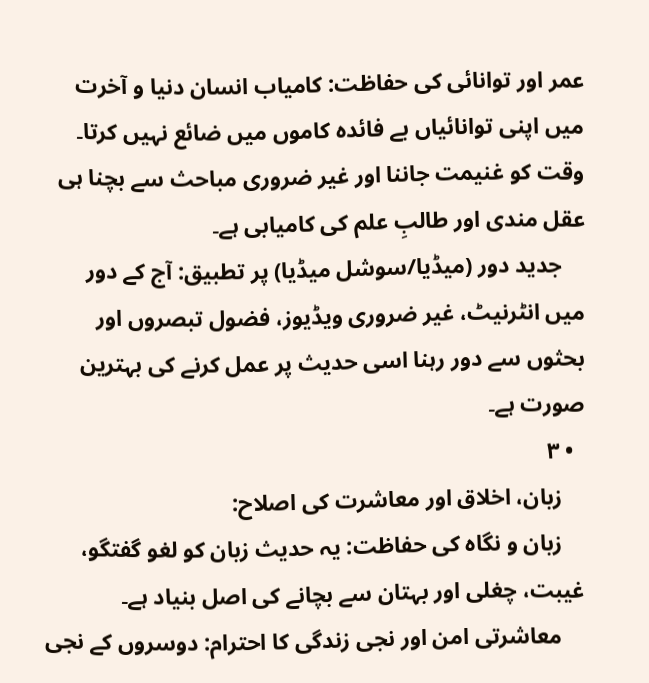عمر اور توانائی کی حفاظت: کامیاب انسان دنیا و آخرت میں اپنی توانائیاں بے فائدہ کاموں میں ضائع نہیں کرتا۔ وقت کو غنیمت جاننا اور غیر ضروری مباحث سے بچنا ہی عقل مندی اور طالبِ علم کی کامیابی ہے۔
    جدید دور (میڈیا/سوشل میڈیا) پر تطبیق: آج کے دور میں انٹرنیٹ، غیر ضروری ویڈیوز، فضول تبصروں اور بحثوں سے دور رہنا اسی حدیث پر عمل کرنے کی بہترین صورت ہے۔
  • ۳
    زبان، اخلاق اور معاشرت کی اصلاح:
    زبان و نگاہ کی حفاظت: یہ حدیث زبان کو لغو گفتگو، غیبت، چغلی اور بہتان سے بچانے کی اصل بنیاد ہے۔
    معاشرتی امن اور نجی زندگی کا احترام: دوسروں کے نجی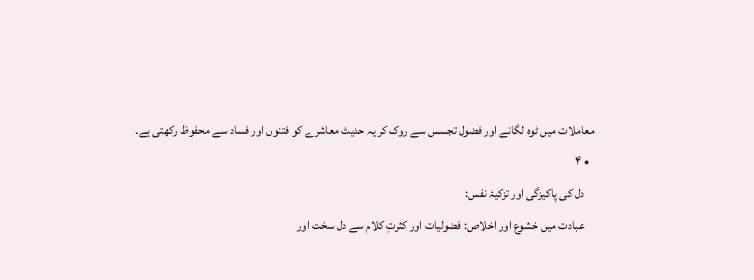معاملات میں ٹوہ لگانے اور فضول تجسس سے روک کر یہ حدیث معاشرے کو فتنوں اور فساد سے محفوظ رکھتی ہے۔
  • ۴
    دل کی پاکیزگی اور تزکیۂ نفس:
    عبادت میں خشوع اور اخلاص: فضولیات اور کثرتِ کلام سے دل سخت اور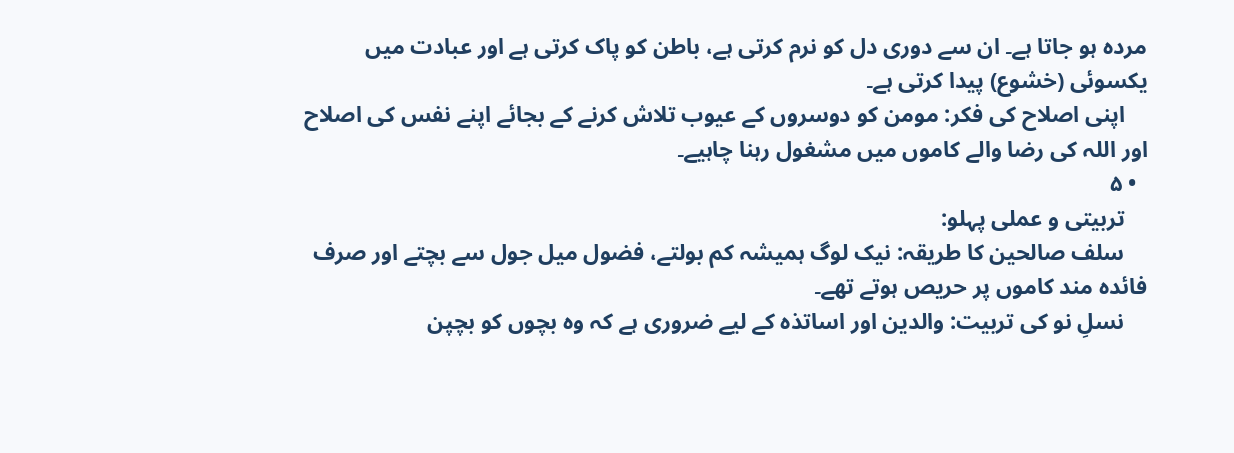مردہ ہو جاتا ہے۔ ان سے دوری دل کو نرم کرتی ہے، باطن کو پاک کرتی ہے اور عبادت میں یکسوئی (خشوع) پیدا کرتی ہے۔
    اپنی اصلاح کی فکر: مومن کو دوسروں کے عیوب تلاش کرنے کے بجائے اپنے نفس کی اصلاح اور اللہ کی رضا والے کاموں میں مشغول رہنا چاہیے۔
  • ۵
    تربیتی و عملی پہلو:
    سلف صالحین کا طریقہ: نیک لوگ ہمیشہ کم بولتے، فضول میل جول سے بچتے اور صرف فائدہ مند کاموں پر حریص ہوتے تھے۔
    نسلِ نو کی تربیت: والدین اور اساتذہ کے لیے ضروری ہے کہ وہ بچوں کو بچپن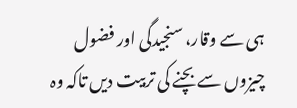ہی سے وقار، سنجیدگی اور فضول چیزوں سے بچنے کی تربیت دیں تاکہ وہ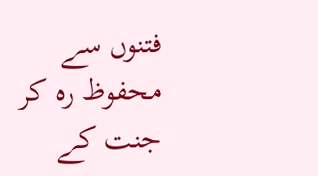فتنوں سے محفوظ رہ کر جنت کے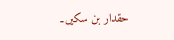حقدار بن سکیں۔